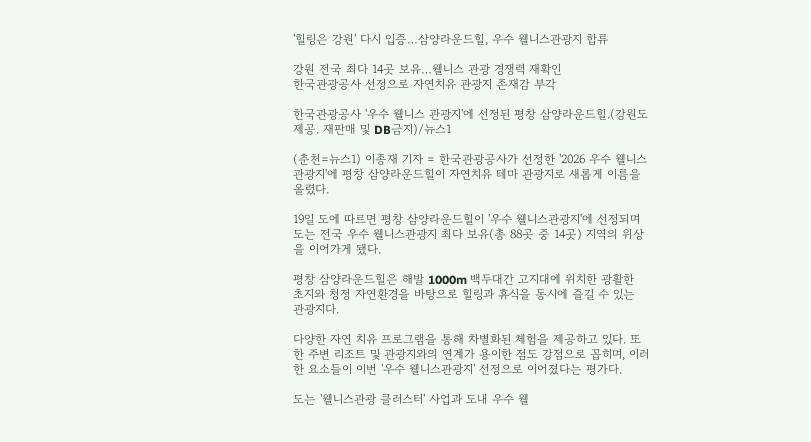'힐링은 강원' 다시 입증…삼양라운드힐, 우수 웰니스관광지 합류

강원 전국 최다 14곳 보유…웰니스 관광 경쟁력 재확인
한국관광공사 선정으로 자연치유 관광지 존재감 부각

한국관광공사 '우수 웰니스 관광지'에 선정된 평창 삼양라운드힐.(강원도 제공. 재판매 및 DB금지)/뉴스1

(춘천=뉴스1) 이종재 기자 = 한국관광공사가 선정한 '2026 우수 웰니스관광지'에 평창 삼양라운드힐이 자연치유 테마 관광지로 새롭게 이름을 올렸다.

19일 도에 따르면 평창 삼양라운드힐이 '우수 웰니스관광지'에 선정되며 도는 전국 우수 웰니스관광지 최다 보유(총 88곳 중 14곳) 지역의 위상을 이어가게 됐다.

평창 삼양라운드힐은 해발 1000m 백두대간 고지대에 위치한 광활한 초지와 청정 자연환경을 바탕으로 힐링과 휴식을 동시에 즐길 수 있는 관광지다.

다양한 자연 치유 프로그램을 통해 차별화된 체험을 제공하고 있다. 또한 주변 리조트 및 관광지와의 연계가 용이한 점도 강점으로 꼽히며, 이러한 요소들이 이번 '우수 웰니스관광지' 선정으로 이어졌다는 평가다.

도는 '웰니스관광 클러스터' 사업과 도내 우수 웰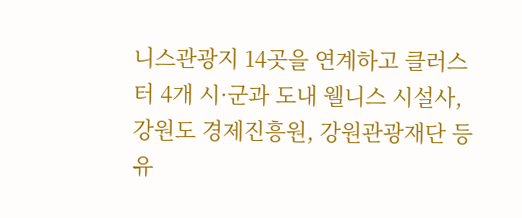니스관광지 14곳을 연계하고 클러스터 4개 시·군과 도내 웰니스 시설사, 강원도 경제진흥원, 강원관광재단 등 유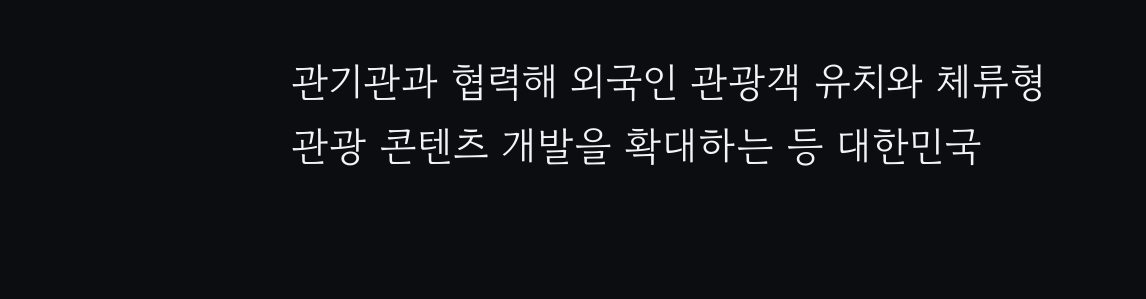관기관과 협력해 외국인 관광객 유치와 체류형 관광 콘텐츠 개발을 확대하는 등 대한민국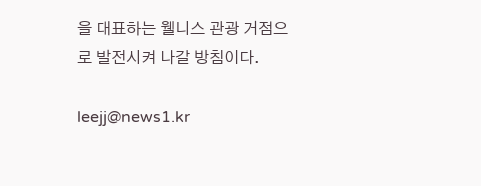을 대표하는 웰니스 관광 거점으로 발전시켜 나갈 방침이다.

leejj@news1.kr